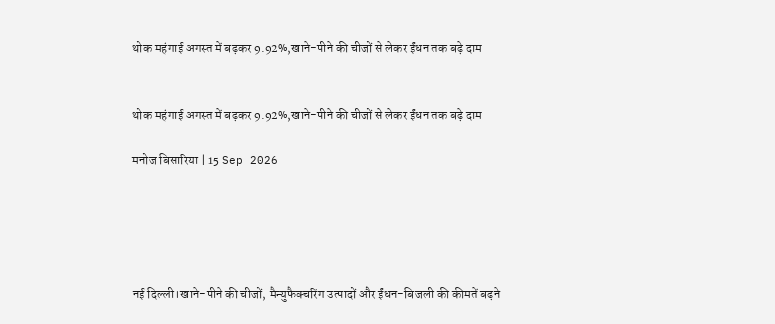थोक महंगाई अगस्त में बढ़कर 9.92%,खाने-पीने की चीजों से लेकर ईंधन तक बढ़े दाम


थोक महंगाई अगस्त में बढ़कर 9.92%,खाने-पीने की चीजों से लेकर ईंधन तक बढ़े दाम

मनोज बिसारिया | 15 Sep 2026





नई दिल्ली।खाने-पीने की चीजों, मैन्युफैक्चरिंग उत्पादों और ईंधन-बिजली की कीमतें बढ़ने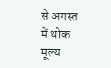से अगस्त में थोक मूल्य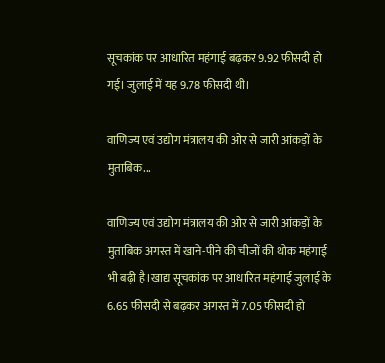सूचकांक पर आधारित महंगाई बढ़कर 9.92 फीसदी हो गई। जुलाई में यह 9.78 फीसदी थी।

वाणिज्य एवं उद्योग मंत्रालय की ओर से जारी आंकड़ों के मुताबिक...

वाणिज्य एवं उद्योग मंत्रालय की ओर से जारी आंकड़ों के मुताबिक अगस्त में खाने-पीने की चीजों की थोक महंगाई भी बढ़ी है।खाद्य सूचकांक पर आधारित महंगाई जुलाई के 6.65 फीसदी से बढ़कर अगस्त में 7.05 फीसदी हो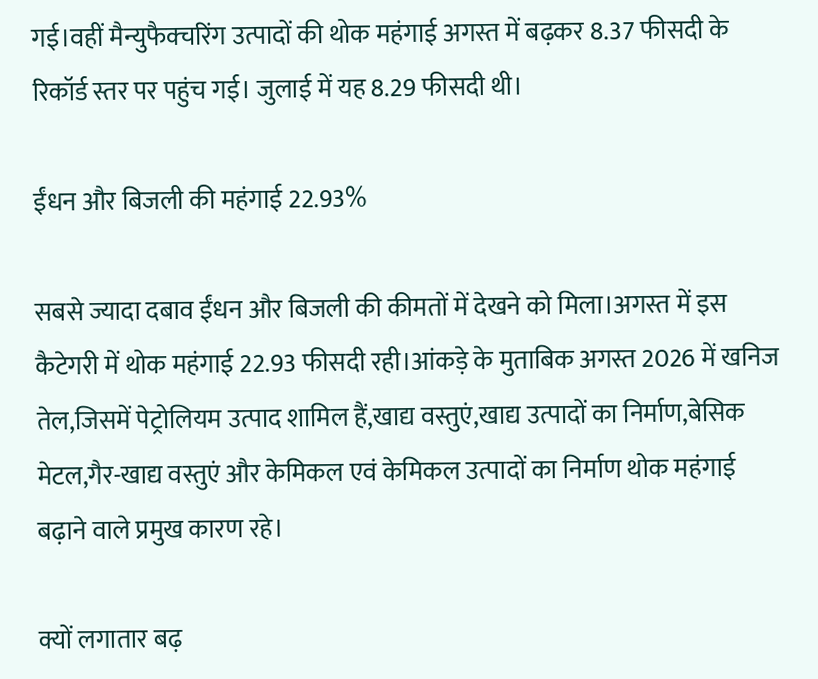गई।वहीं मैन्युफैक्चरिंग उत्पादों की थोक महंगाई अगस्त में बढ़कर 8.37 फीसदी के रिकॉर्ड स्तर पर पहुंच गई। जुलाई में यह 8.29 फीसदी थी।

ईंधन और बिजली की महंगाई 22.93%

सबसे ज्यादा दबाव ईंधन और बिजली की कीमतों में देखने को मिला।अगस्त में इस कैटेगरी में थोक महंगाई 22.93 फीसदी रही।आंकड़े के मुताबिक अगस्त 2026 में खनिज तेल,जिसमें पेट्रोलियम उत्पाद शामिल हैं,खाद्य वस्तुएं,खाद्य उत्पादों का निर्माण,बेसिक मेटल,गैर-खाद्य वस्तुएं और केमिकल एवं केमिकल उत्पादों का निर्माण थोक महंगाई बढ़ाने वाले प्रमुख कारण रहे।

क्यों लगातार बढ़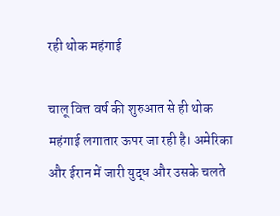रही थोक महंगाई

चालू वित्त वर्ष की शुरुआत से ही थोक महंगाई लगातार ऊपर जा रही है। अमेरिका और ईरान में जारी युद्ध और उसके चलते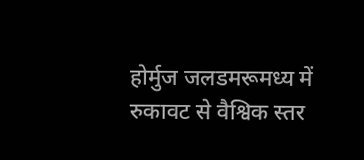होर्मुज जलडमरूमध्य में रुकावट से वैश्विक स्तर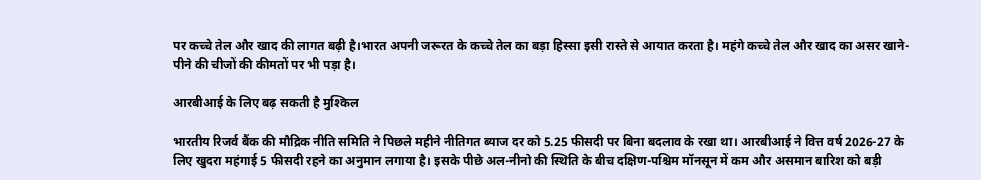पर कच्चे तेल और खाद की लागत बढ़ी है।भारत अपनी जरूरत के कच्चे तेल का बड़ा हिस्सा इसी रास्ते से आयात करता है। महंगे कच्चे तेल और खाद का असर खाने-पीने की चीजों की कीमतों पर भी पड़ा है।

आरबीआई के लिए बढ़ सकती है मुश्किल

भारतीय रिजर्व बैंक की मौद्रिक नीति समिति ने पिछले महीने नीतिगत ब्याज दर को 5.25 फीसदी पर बिना बदलाव के रखा था। आरबीआई ने वित्त वर्ष 2026-27 के लिए खुदरा महंगाई 5 फीसदी रहने का अनुमान लगाया है। इसके पीछे अल-नीनो की स्थिति के बीच दक्षिण-पश्चिम मॉनसून में कम और असमान बारिश को बड़ी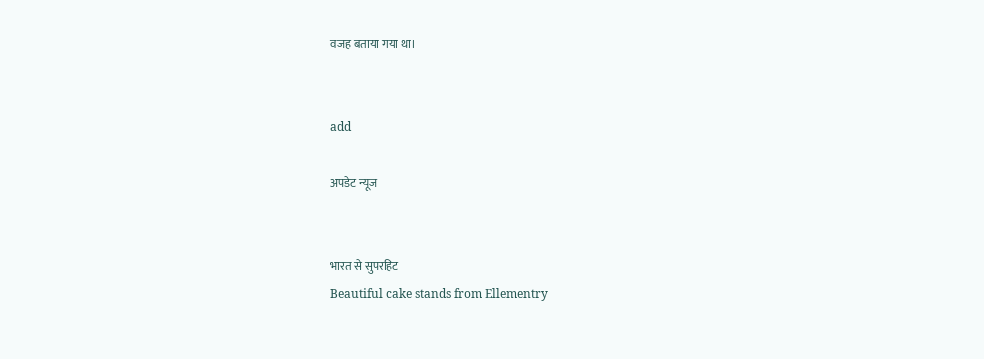वजह बताया गया था।


add

अपडेट न्यूज


भारत से सुपरहिट
Beautiful cake stands from Ellementry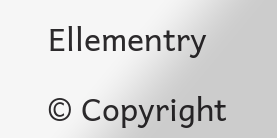Ellementry

© Copyright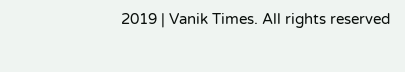2019 | Vanik Times. All rights reserved